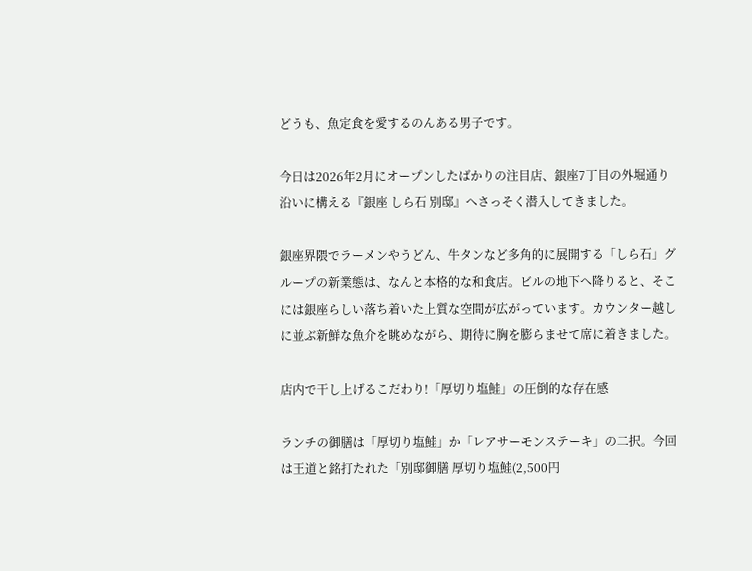どうも、魚定食を愛するのんある男子です。

今日は2026年2月にオープンしたばかりの注目店、銀座7丁目の外堀通り沿いに構える『銀座 しら石 別邸』へさっそく潜入してきました。

銀座界隈でラーメンやうどん、牛タンなど多角的に展開する「しら石」グループの新業態は、なんと本格的な和食店。ビルの地下へ降りると、そこには銀座らしい落ち着いた上質な空間が広がっています。カウンター越しに並ぶ新鮮な魚介を眺めながら、期待に胸を膨らませて席に着きました。

店内で干し上げるこだわり!「厚切り塩鮭」の圧倒的な存在感

ランチの御膳は「厚切り塩鮭」か「レアサーモンステーキ」の二択。今回は王道と銘打たれた「別邸御膳 厚切り塩鮭(2,500円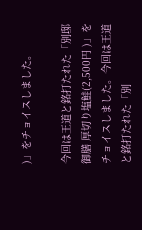)」をチョイスしました。

今回は王道と銘打たれた「別邸御膳 厚切り塩鮭(2,500円 )」をチョイスしました。今回は王道と銘打たれた「別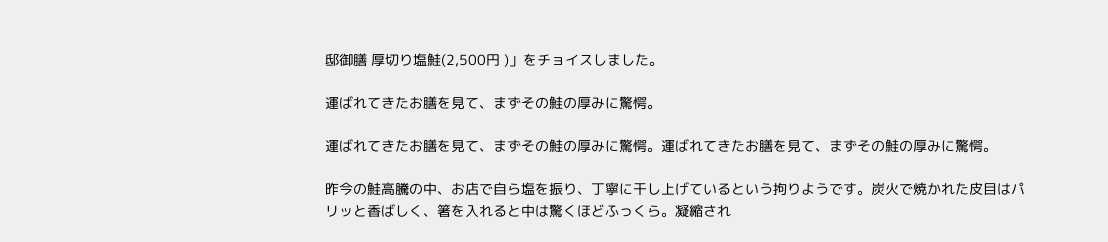邸御膳 厚切り塩鮭(2,500円 )」をチョイスしました。

運ばれてきたお膳を見て、まずその鮭の厚みに驚愕。

運ばれてきたお膳を見て、まずその鮭の厚みに驚愕。運ばれてきたお膳を見て、まずその鮭の厚みに驚愕。

昨今の鮭高騰の中、お店で自ら塩を振り、丁寧に干し上げているという拘りようです。炭火で焼かれた皮目はパリッと香ばしく、箸を入れると中は驚くほどふっくら。凝縮され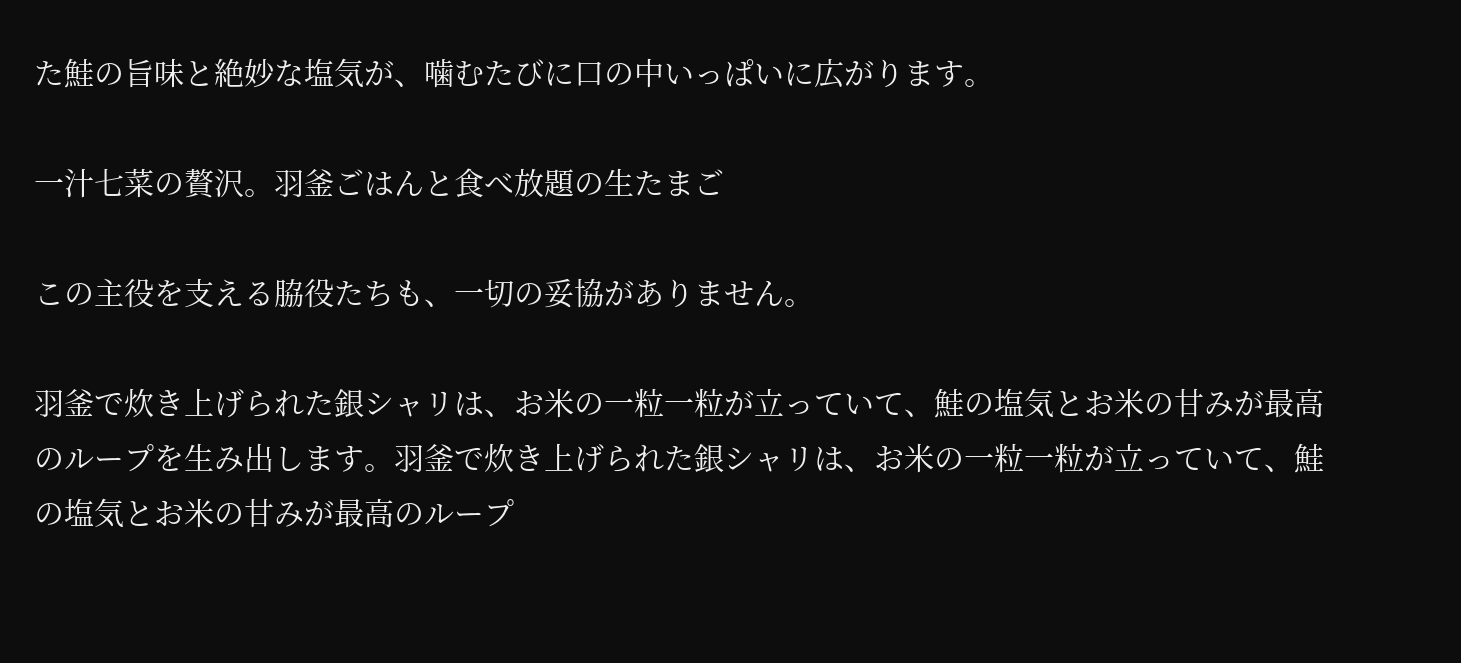た鮭の旨味と絶妙な塩気が、噛むたびに口の中いっぱいに広がります。

一汁七菜の贅沢。羽釜ごはんと食べ放題の生たまご

この主役を支える脇役たちも、一切の妥協がありません。

羽釜で炊き上げられた銀シャリは、お米の一粒一粒が立っていて、鮭の塩気とお米の甘みが最高のループを生み出します。羽釜で炊き上げられた銀シャリは、お米の一粒一粒が立っていて、鮭の塩気とお米の甘みが最高のループ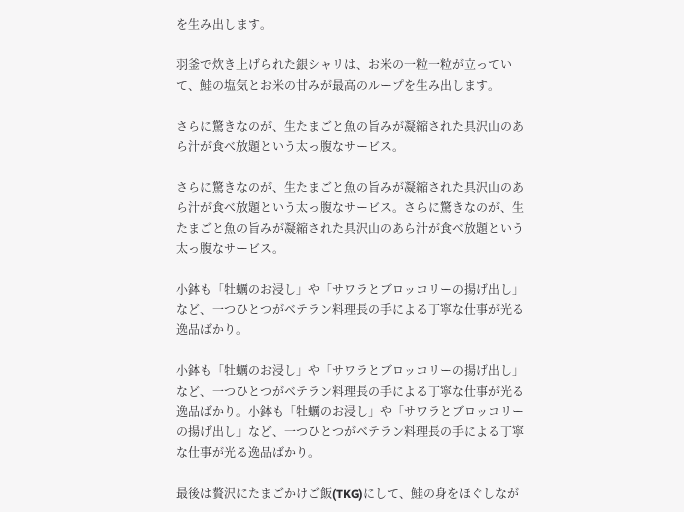を生み出します。

羽釜で炊き上げられた銀シャリは、お米の一粒一粒が立っていて、鮭の塩気とお米の甘みが最高のループを生み出します。

さらに驚きなのが、生たまごと魚の旨みが凝縮された具沢山のあら汁が食べ放題という太っ腹なサービス。

さらに驚きなのが、生たまごと魚の旨みが凝縮された具沢山のあら汁が食べ放題という太っ腹なサービス。さらに驚きなのが、生たまごと魚の旨みが凝縮された具沢山のあら汁が食べ放題という太っ腹なサービス。

小鉢も「牡蠣のお浸し」や「サワラとブロッコリーの揚げ出し」など、一つひとつがベテラン料理長の手による丁寧な仕事が光る逸品ばかり。

小鉢も「牡蠣のお浸し」や「サワラとブロッコリーの揚げ出し」など、一つひとつがベテラン料理長の手による丁寧な仕事が光る逸品ばかり。小鉢も「牡蠣のお浸し」や「サワラとブロッコリーの揚げ出し」など、一つひとつがベテラン料理長の手による丁寧な仕事が光る逸品ばかり。

最後は贅沢にたまごかけご飯(TKG)にして、鮭の身をほぐしなが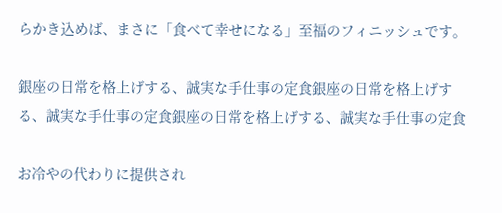らかき込めば、まさに「食べて幸せになる」至福のフィニッシュです。

銀座の日常を格上げする、誠実な手仕事の定食銀座の日常を格上げする、誠実な手仕事の定食銀座の日常を格上げする、誠実な手仕事の定食

お冷やの代わりに提供され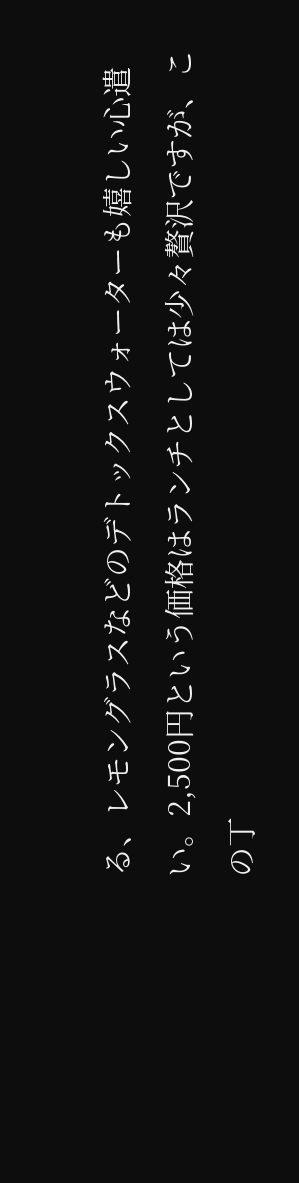る、レモングラスなどのデトックスウォーターも嬉しい心遣い。2,500円という価格はランチとしては少々贅沢ですが、この丁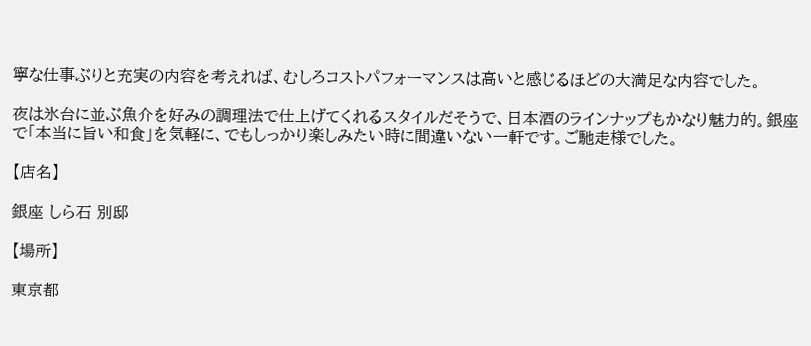寧な仕事ぶりと充実の内容を考えれば、むしろコストパフォーマンスは高いと感じるほどの大満足な内容でした。

夜は氷台に並ぶ魚介を好みの調理法で仕上げてくれるスタイルだそうで、日本酒のラインナップもかなり魅力的。銀座で「本当に旨い和食」を気軽に、でもしっかり楽しみたい時に間違いない一軒です。ご馳走様でした。

【店名】

銀座 しら石 別邸

【場所】

東京都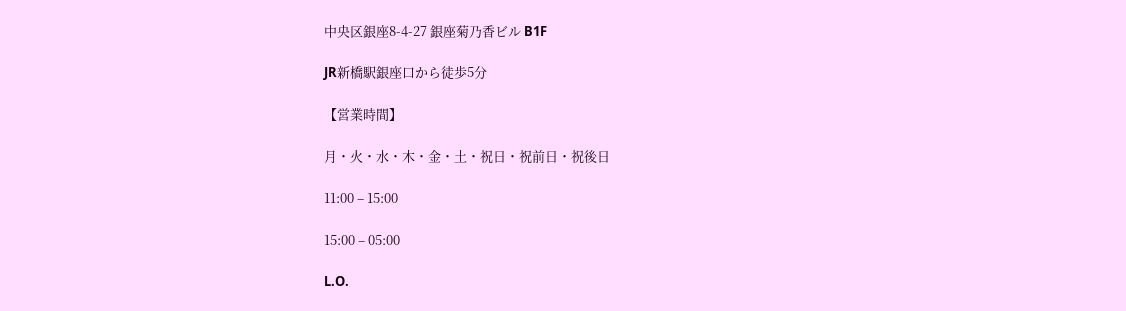中央区銀座8-4-27 銀座菊乃香ビル B1F

JR新橋駅銀座口から徒歩5分

【営業時間】

月・火・水・木・金・土・祝日・祝前日・祝後日

11:00 – 15:00

15:00 – 05:00

L.O.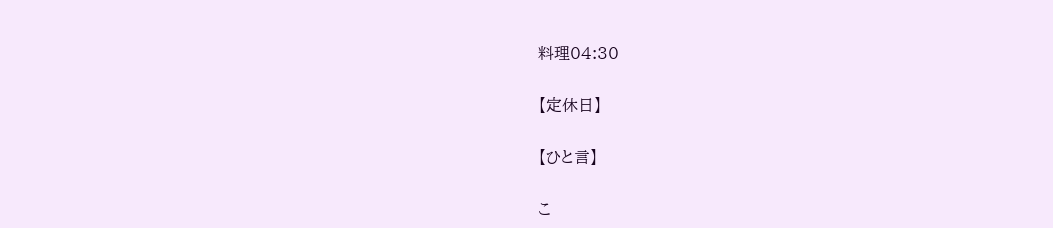料理04:30

【定休日】

【ひと言】

こ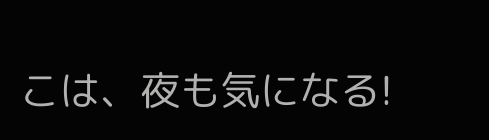こは、夜も気になる!